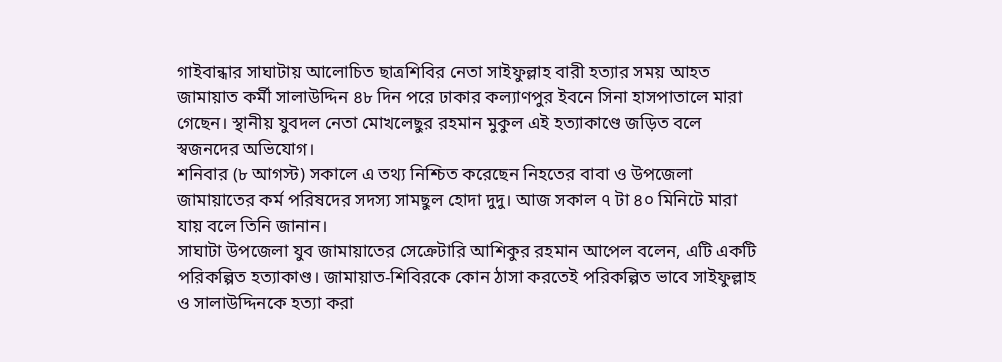গাইবান্ধার সাঘাটায় আলোচিত ছাত্রশিবির নেতা সাইফুল্লাহ বারী হত্যার সময় আহত জামায়াত কর্মী সালাউদ্দিন ৪৮ দিন পরে ঢাকার কল্যাণপুর ইবনে সিনা হাসপাতালে মারা গেছেন। স্থানীয় যুবদল নেতা মোখলেছুর রহমান মুকুল এই হত্যাকাণ্ডে জড়িত বলে স্বজনদের অভিযোগ।
শনিবার (৮ আগস্ট) সকালে এ তথ্য নিশ্চিত করেছেন নিহতের বাবা ও উপজেলা জামায়াতের কর্ম পরিষদের সদস্য সামছুল হোদা দুদু। আজ সকাল ৭ টা ৪০ মিনিটে মারা যায় বলে তিনি জানান।
সাঘাটা উপজেলা যুব জামায়াতের সেক্রেটারি আশিকুর রহমান আপেল বলেন, এটি একটি পরিকল্পিত হত্যাকাণ্ড। জামায়াত-শিবিরকে কোন ঠাসা করতেই পরিকল্পিত ভাবে সাইফুল্লাহ ও সালাউদ্দিনকে হত্যা করা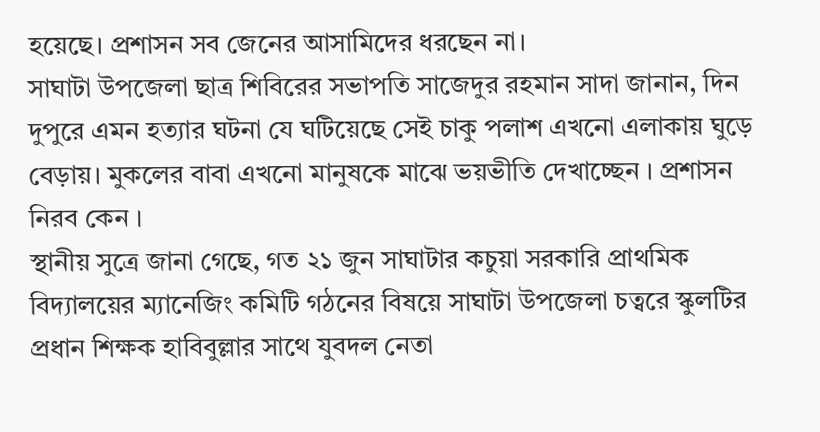হয়েছে। প্রশাসন সব জেনের আসামিদের ধরছেন না।
সাঘাটা উপজেলা ছাত্র শিবিরের সভাপতি সাজেদুর রহমান সাদা জানান, দিন দুপুরে এমন হত্যার ঘটনা যে ঘটিয়েছে সেই চাকু পলাশ এখনো এলাকায় ঘুড়ে বেড়ায়। মুকলের বাবা এখনো মানুষকে মাঝে ভয়ভীতি দেখাচ্ছেন । প্রশাসন নিরব কেন ।
স্থানীয় সুত্রে জানা গেছে, গত ২১ জুন সাঘাটার কচুয়া সরকারি প্রাথমিক বিদ্যালয়ের ম্যানেজিং কমিটি গঠনের বিষয়ে সাঘাটা উপজেলা চত্বরে স্কুলটির প্রধান শিক্ষক হাবিবুল্লার সাথে যুবদল নেতা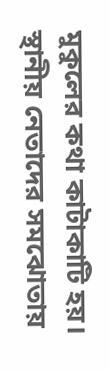মুকুলের কথা কাটাকাটি হয়। স্থানীয় নেতাদের সমঝোতায়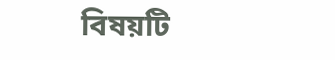বিষয়টি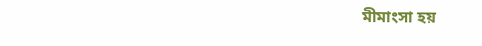মীমাংসা হয়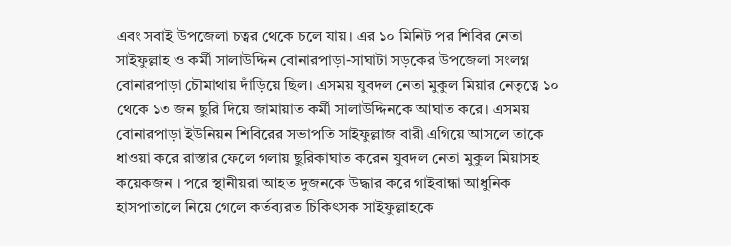এবং সবাই উপজেলা চত্বর থেকে চলে যায়। এর ১০ মিনিট পর শিবির নেতা সাইফুল্লাহ ও কর্মী সালাউদ্দিন বোনারপাড়া-সাঘাটা সড়কের উপজেলা সংলগ্ন বোনারপাড়া চৌমাথায় দাঁড়িয়ে ছিল। এসময় যুবদল নেতা মুকুল মিয়ার নেতৃত্বে ১০ থেকে ১৩ জন ছুরি দিয়ে জামায়াত কর্মী সালাউদ্দিনকে আঘাত করে। এসময় বোনারপাড়া ইউনিয়ন শিবিরের সভাপতি সাইফুল্লাজ বারী এগিয়ে আসলে তাকে ধাওয়া করে রাস্তার ফেলে গলায় ছুরিকাঘাত করেন যুবদল নেতা মুকুল মিয়াসহ কয়েকজন । পরে স্থানীয়রা আহত দুজনকে উদ্ধার করে গাইবান্ধা আধুনিক হাসপাতালে নিয়ে গেলে কর্তব্যরত চিকিৎসক সাইফুল্লাহকে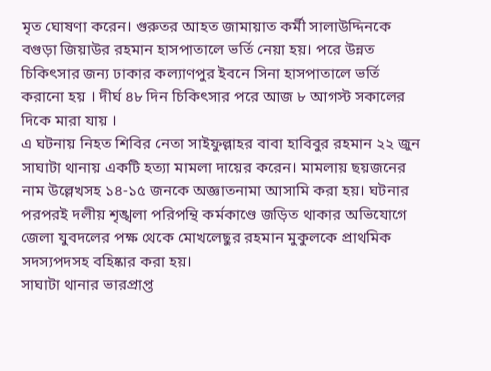মৃত ঘোষণা করেন। গুরুতর আহত জামায়াত কর্মী সালাউদ্দিনকে বগুড়া জিয়াউর রহমান হাসপাতালে ভর্তি নেয়া হয়। পরে উন্নত চিকিৎসার জন্য ঢাকার কল্যাণপুর ইবনে সিনা হাসপাতালে ভর্তি করানো হয় । দীর্ঘ ৪৮ দিন চিকিৎসার পরে আজ ৮ আগস্ট সকালের দিকে মারা যায় ।
এ ঘটনায় নিহত শিবির নেতা সাইফুল্লাহর বাবা হাবিবুর রহমান ২২ জুন সাঘাটা থানায় একটি হত্যা মামলা দায়ের করেন। মামলায় ছয়জনের নাম উল্লেখসহ ১৪-১৫ জনকে অজ্ঞাতনামা আসামি করা হয়। ঘটনার পরপরই দলীয় শৃঙ্খলা পরিপন্থি কর্মকাণ্ডে জড়িত থাকার অভিযোগে জেলা যুবদলের পক্ষ থেকে মোখলেছুর রহমান মুকুলকে প্রাথমিক সদস্যপদসহ বহিষ্কার করা হয়।
সাঘাটা থানার ভারপ্রাপ্ত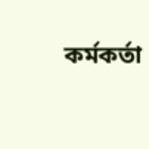কর্মকর্তা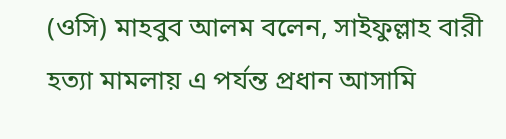(ওসি) মাহবুব আলম বলেন, সাইফুল্লাহ বারী হত্যা মামলায় এ পর্যন্ত প্রধান আসামি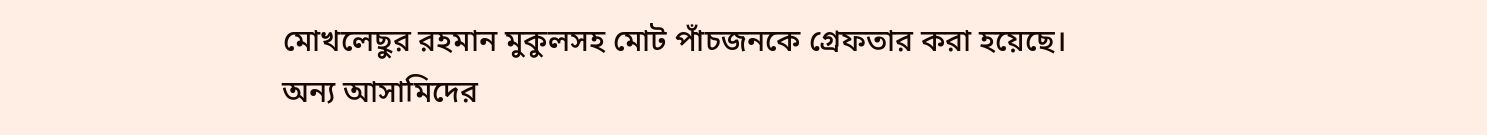মোখলেছুর রহমান মুকুলসহ মোট পাঁচজনকে গ্রেফতার করা হয়েছে। অন্য আসামিদের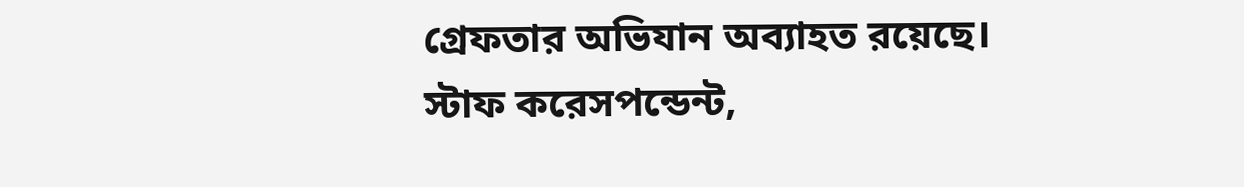গ্রেফতার অভিযান অব্যাহত রয়েছে।
স্টাফ করেসপন্ডেন্ট,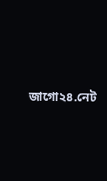জাগো২৪.নেট